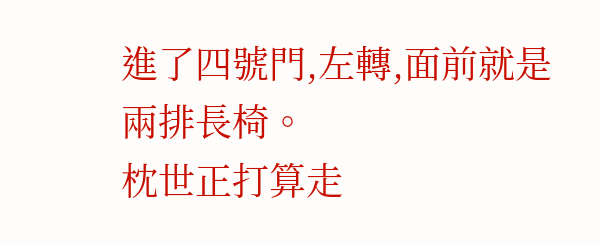進了四號門,左轉,面前就是兩排長椅。
枕世正打算走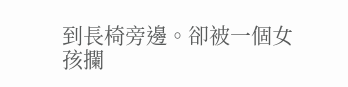到長椅旁邊。卻被一個女孩攔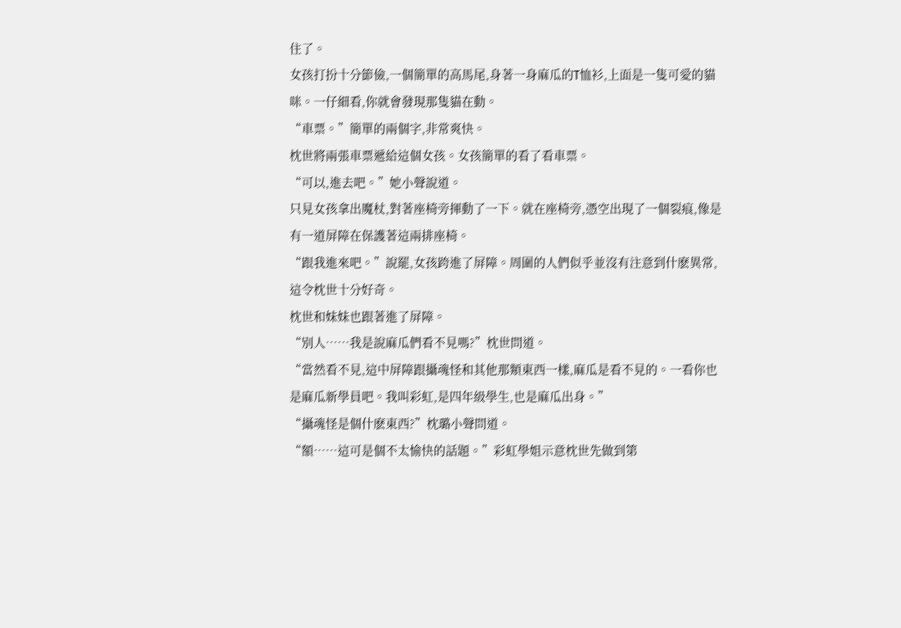住了。
女孩打扮十分節儉,一個簡單的高馬尾,身著一身麻瓜的T恤衫,上面是一隻可愛的貓咪。一仔細看,你就會發現那隻貓在動。
“車票。”簡單的兩個字,非常爽快。
枕世將兩張車票遞給這個女孩。女孩簡單的看了看車票。
“可以,進去吧。”她小聲說道。
只見女孩拿出魔杖,對著座椅旁揮動了一下。就在座椅旁,憑空出現了一個裂痕,像是有一道屏障在保護著這兩排座椅。
“跟我進來吧。”說罷,女孩跨進了屏障。周圍的人們似乎並沒有注意到什麽異常,這令枕世十分好奇。
枕世和妹妹也跟著進了屏障。
“別人……我是說麻瓜們看不見嗎?”枕世問道。
“當然看不見,這中屏障跟攝魂怪和其他那類東西一樣,麻瓜是看不見的。一看你也是麻瓜新學員吧。我叫彩虹,是四年級學生,也是麻瓜出身。”
“攝魂怪是個什麽東西?”枕璐小聲問道。
“額……這可是個不太愉快的話題。”彩虹學姐示意枕世先做到第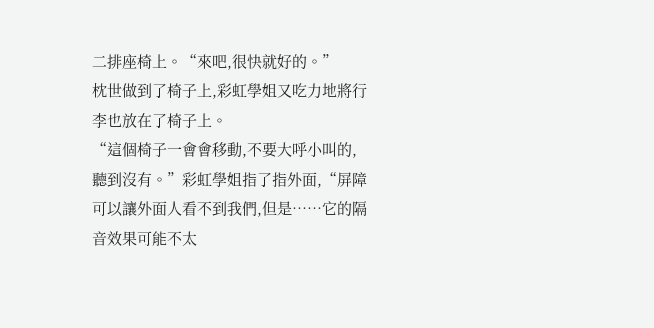二排座椅上。“來吧,很快就好的。”
枕世做到了椅子上,彩虹學姐又吃力地將行李也放在了椅子上。
“這個椅子一會會移動,不要大呼小叫的,聽到沒有。”彩虹學姐指了指外面,“屏障可以讓外面人看不到我們,但是……它的隔音效果可能不太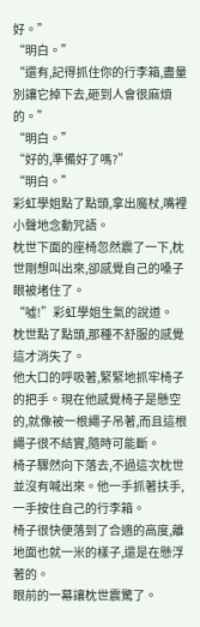好。”
“明白。”
“還有,記得抓住你的行李箱,盡量別讓它掉下去,砸到人會很麻煩的。”
“明白。”
“好的,準備好了嗎?”
“明白。”
彩虹學姐點了點頭,拿出魔杖,嘴裡小聲地念動咒語。
枕世下面的座椅忽然震了一下,枕世剛想叫出來,卻感覺自己的嗓子眼被堵住了。
“噓!”彩虹學姐生氣的說道。
枕世點了點頭,那種不舒服的感覺這才消失了。
他大口的呼吸著,緊緊地抓牢椅子的把手。現在他感覺椅子是懸空的,就像被一根繩子吊著,而且這根繩子很不結實,隨時可能斷。
椅子驟然向下落去,不過這次枕世並沒有喊出來。他一手抓著扶手,一手按住自己的行李箱。
椅子很快便落到了合適的高度,離地面也就一米的樣子,還是在懸浮著的。
眼前的一幕讓枕世震驚了。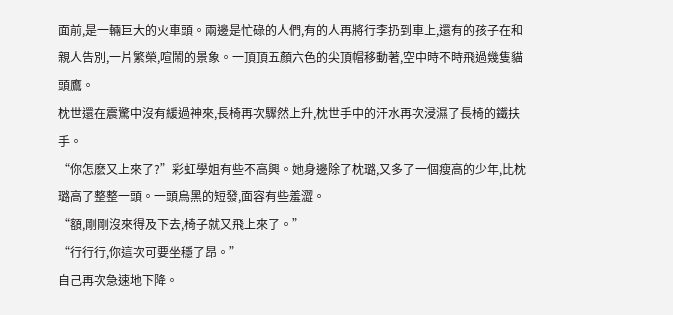面前,是一輛巨大的火車頭。兩邊是忙碌的人們,有的人再將行李扔到車上,還有的孩子在和親人告別,一片繁榮,喧鬧的景象。一頂頂五顏六色的尖頂帽移動著,空中時不時飛過幾隻貓頭鷹。
枕世還在震驚中沒有緩過神來,長椅再次驟然上升,枕世手中的汗水再次浸濕了長椅的鐵扶手。
“你怎麽又上來了?”彩虹學姐有些不高興。她身邊除了枕璐,又多了一個瘦高的少年,比枕璐高了整整一頭。一頭烏黑的短發,面容有些羞澀。
“額,剛剛沒來得及下去,椅子就又飛上來了。”
“行行行,你這次可要坐穩了昂。”
自己再次急速地下降。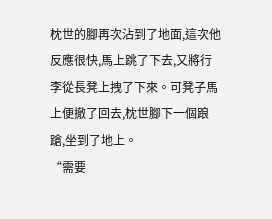枕世的腳再次沾到了地面,這次他反應很快,馬上跳了下去,又將行李從長凳上拽了下來。可凳子馬上便撤了回去,枕世腳下一個踉蹌,坐到了地上。
“需要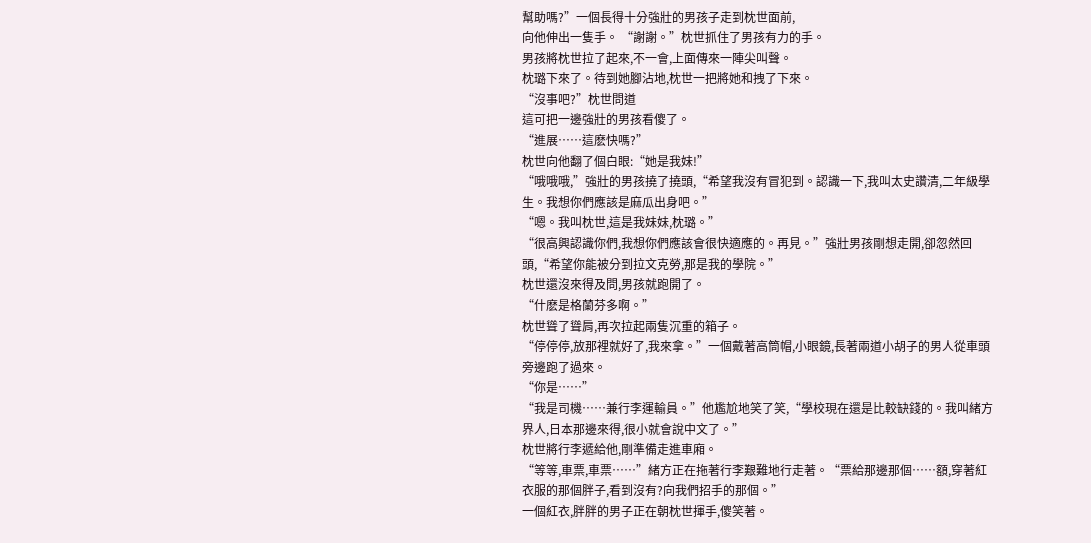幫助嗎?”一個長得十分強壯的男孩子走到枕世面前,
向他伸出一隻手。 “謝謝。”枕世抓住了男孩有力的手。
男孩將枕世拉了起來,不一會,上面傳來一陣尖叫聲。
枕璐下來了。待到她腳沾地,枕世一把將她和拽了下來。
“沒事吧?”枕世問道
這可把一邊強壯的男孩看傻了。
“進展……這麽快嗎?”
枕世向他翻了個白眼:“她是我妹!”
“哦哦哦,”強壯的男孩撓了撓頭,“希望我沒有冒犯到。認識一下,我叫太史讚清,二年級學生。我想你們應該是麻瓜出身吧。”
“嗯。我叫枕世,這是我妹妹,枕璐。”
“很高興認識你們,我想你們應該會很快適應的。再見。”強壯男孩剛想走開,卻忽然回頭,“希望你能被分到拉文克勞,那是我的學院。”
枕世還沒來得及問,男孩就跑開了。
“什麽是格蘭芬多啊。”
枕世聳了聳肩,再次拉起兩隻沉重的箱子。
“停停停,放那裡就好了,我來拿。”一個戴著高筒帽,小眼鏡,長著兩道小胡子的男人從車頭旁邊跑了過來。
“你是……”
“我是司機……兼行李運輸員。”他尷尬地笑了笑,“學校現在還是比較缺錢的。我叫緒方界人,日本那邊來得,很小就會說中文了。”
枕世將行李遞給他,剛準備走進車廂。
“等等,車票,車票……”緒方正在拖著行李艱難地行走著。“票給那邊那個……額,穿著紅衣服的那個胖子,看到沒有?向我們招手的那個。”
一個紅衣,胖胖的男子正在朝枕世揮手,傻笑著。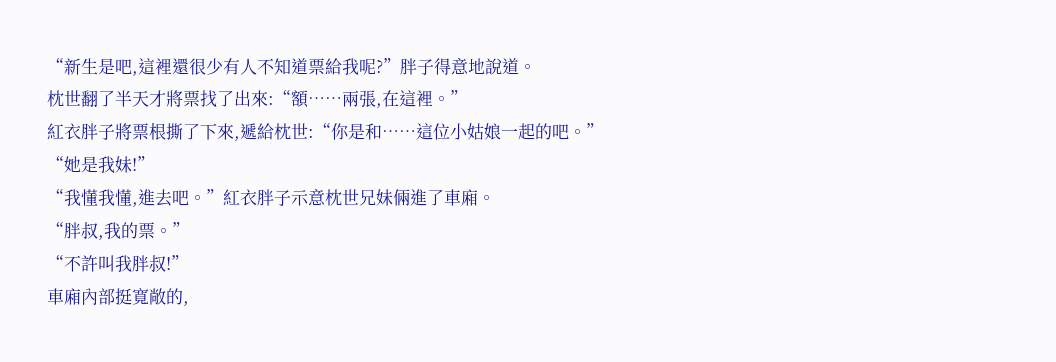“新生是吧,這裡還很少有人不知道票給我呢?”胖子得意地說道。
枕世翻了半天才將票找了出來:“額……兩張,在這裡。”
紅衣胖子將票根撕了下來,遞給枕世:“你是和……這位小姑娘一起的吧。”
“她是我妹!”
“我懂我懂,進去吧。”紅衣胖子示意枕世兄妹倆進了車廂。
“胖叔,我的票。”
“不許叫我胖叔!”
車廂內部挺寬敞的,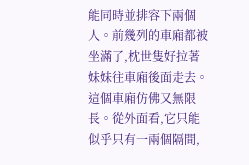能同時並排容下兩個人。前幾列的車廂都被坐滿了,枕世隻好拉著妹妹往車廂後面走去。這個車廂仿佛又無限長。從外面看,它只能似乎只有一兩個隔間,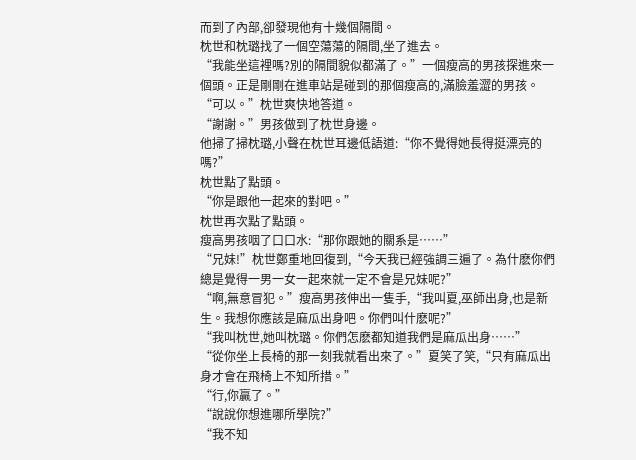而到了內部,卻發現他有十幾個隔間。
枕世和枕璐找了一個空蕩蕩的隔間,坐了進去。
“我能坐這裡嗎?別的隔間貌似都滿了。”一個瘦高的男孩探進來一個頭。正是剛剛在進車站是碰到的那個瘦高的,滿臉羞澀的男孩。
“可以。”枕世爽快地答道。
“謝謝。”男孩做到了枕世身邊。
他掃了掃枕璐,小聲在枕世耳邊低語道:“你不覺得她長得挺漂亮的嗎?”
枕世點了點頭。
“你是跟他一起來的對吧。”
枕世再次點了點頭。
瘦高男孩咽了口口水:“那你跟她的關系是……”
“兄妹!”枕世鄭重地回復到,“今天我已經強調三遍了。為什麽你們總是覺得一男一女一起來就一定不會是兄妹呢?”
“啊,無意冒犯。”瘦高男孩伸出一隻手,“我叫夏,巫師出身,也是新生。我想你應該是麻瓜出身吧。你們叫什麽呢?”
“我叫枕世,她叫枕璐。你們怎麽都知道我們是麻瓜出身……”
“從你坐上長椅的那一刻我就看出來了。”夏笑了笑,“只有麻瓜出身才會在飛椅上不知所措。”
“行,你贏了。”
“說說你想進哪所學院?”
“我不知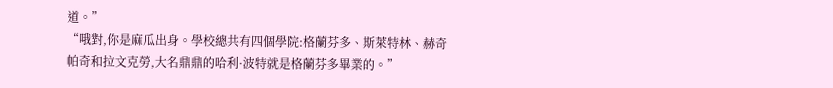道。”
“哦對,你是麻瓜出身。學校總共有四個學院:格蘭芬多、斯萊特林、赫奇帕奇和拉文克勞,大名鼎鼎的哈利·波特就是格蘭芬多畢業的。”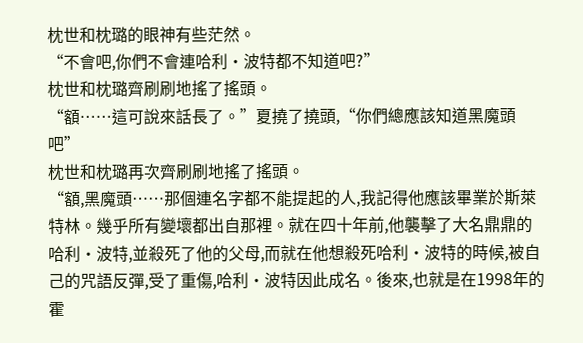枕世和枕璐的眼神有些茫然。
“不會吧,你們不會連哈利·波特都不知道吧?”
枕世和枕璐齊刷刷地搖了搖頭。
“額……這可說來話長了。”夏撓了撓頭,“你們總應該知道黑魔頭吧”
枕世和枕璐再次齊刷刷地搖了搖頭。
“額,黑魔頭……那個連名字都不能提起的人,我記得他應該畢業於斯萊特林。幾乎所有變壞都出自那裡。就在四十年前,他襲擊了大名鼎鼎的哈利·波特,並殺死了他的父母,而就在他想殺死哈利·波特的時候,被自己的咒語反彈,受了重傷,哈利·波特因此成名。後來,也就是在1998年的霍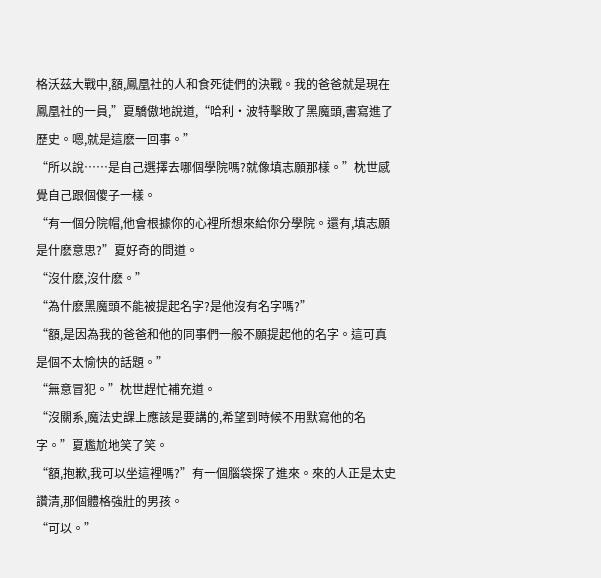格沃茲大戰中,額,鳳凰社的人和食死徒們的決戰。我的爸爸就是現在鳳凰社的一員,”夏驕傲地說道,“哈利·波特擊敗了黑魔頭,書寫進了歷史。嗯,就是這麽一回事。”
“所以說……是自己選擇去哪個學院嗎?就像填志願那樣。”枕世感覺自己跟個傻子一樣。
“有一個分院帽,他會根據你的心裡所想來給你分學院。還有,填志願是什麽意思?”夏好奇的問道。
“沒什麽,沒什麽。”
“為什麽黑魔頭不能被提起名字?是他沒有名字嗎?”
“額,是因為我的爸爸和他的同事們一般不願提起他的名字。這可真是個不太愉快的話題。”
“無意冒犯。”枕世趕忙補充道。
“沒關系,魔法史課上應該是要講的,希望到時候不用默寫他的名字。”夏尷尬地笑了笑。
“額,抱歉,我可以坐這裡嗎?”有一個腦袋探了進來。來的人正是太史讚清,那個體格強壯的男孩。
“可以。”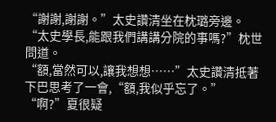“謝謝,謝謝。”太史讚清坐在枕璐旁邊。
“太史學長,能跟我們講講分院的事嗎?”枕世問道。
“額,當然可以,讓我想想……”太史讚清抵著下巴思考了一會,“額,我似乎忘了。”
“啊?”夏很疑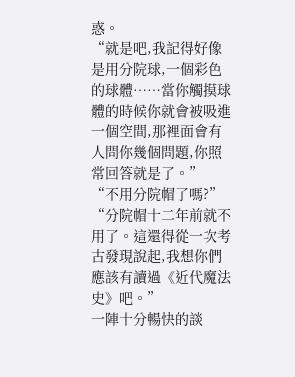惑。
“就是吧,我記得好像是用分院球,一個彩色的球體……當你觸摸球體的時候你就會被吸進一個空間,那裡面會有人問你幾個問題,你照常回答就是了。”
“不用分院帽了嗎?”
“分院帽十二年前就不用了。這還得從一次考古發現說起,我想你們應該有讀過《近代魔法史》吧。”
一陣十分暢快的談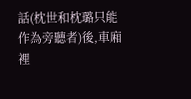話(枕世和枕璐只能作為旁聽者)後,車廂裡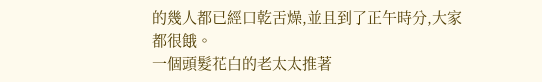的幾人都已經口乾舌燥,並且到了正午時分,大家都很餓。
一個頭髮花白的老太太推著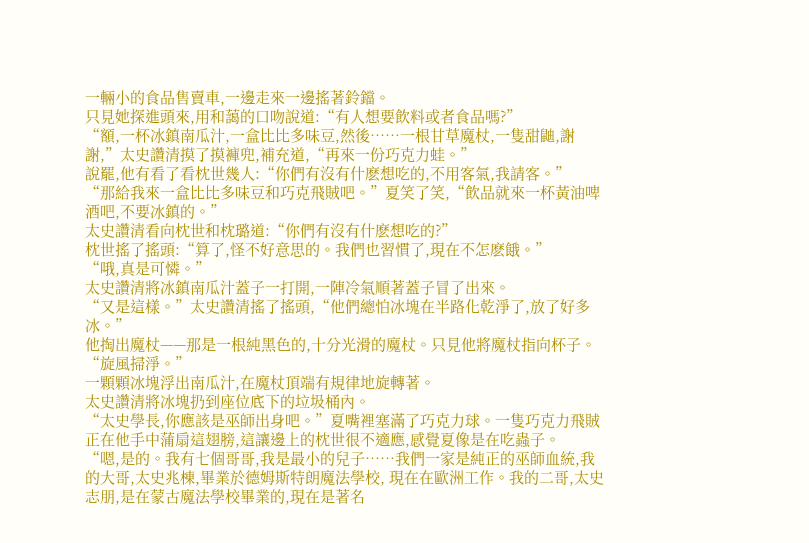一輛小的食品售賣車,一邊走來一邊搖著鈴鐺。
只見她探進頭來,用和藹的口吻說道:“有人想要飲料或者食品嗎?”
“額,一杯冰鎮南瓜汁,一盒比比多味豆,然後……一根甘草魔杖,一隻甜鼬,謝謝,”太史讚清摸了摸褲兜,補充道,“再來一份巧克力蛙。”
說罷,他有看了看枕世幾人:“你們有沒有什麽想吃的,不用客氣,我請客。”
“那給我來一盒比比多味豆和巧克飛賊吧。”夏笑了笑,“飲品就來一杯黃油啤酒吧,不要冰鎮的。”
太史讚清看向枕世和枕璐道:“你們有沒有什麽想吃的?”
枕世搖了搖頭:“算了,怪不好意思的。我們也習慣了,現在不怎麽餓。”
“哦,真是可憐。”
太史讚清將冰鎮南瓜汁蓋子一打開,一陣冷氣順著蓋子冒了出來。
“又是這樣。”太史讚清搖了搖頭,“他們總怕冰塊在半路化乾淨了,放了好多冰。”
他掏出魔杖——那是一根純黑色的,十分光滑的魔杖。只見他將魔杖指向杯子。
“旋風掃淨。”
一顆顆冰塊浮出南瓜汁,在魔杖頂端有規律地旋轉著。
太史讚清將冰塊扔到座位底下的垃圾桶內。
“太史學長,你應該是巫師出身吧。”夏嘴裡塞滿了巧克力球。一隻巧克力飛賊正在他手中蒲扇這翅膀,這讓邊上的枕世很不適應,感覺夏像是在吃蟲子。
“嗯,是的。我有七個哥哥,我是最小的兒子……我們一家是純正的巫師血統,我的大哥,太史兆棟,畢業於德姆斯特朗魔法學校, 現在在歐洲工作。我的二哥,太史志朋,是在蒙古魔法學校畢業的,現在是著名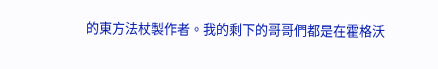的東方法杖製作者。我的剩下的哥哥們都是在霍格沃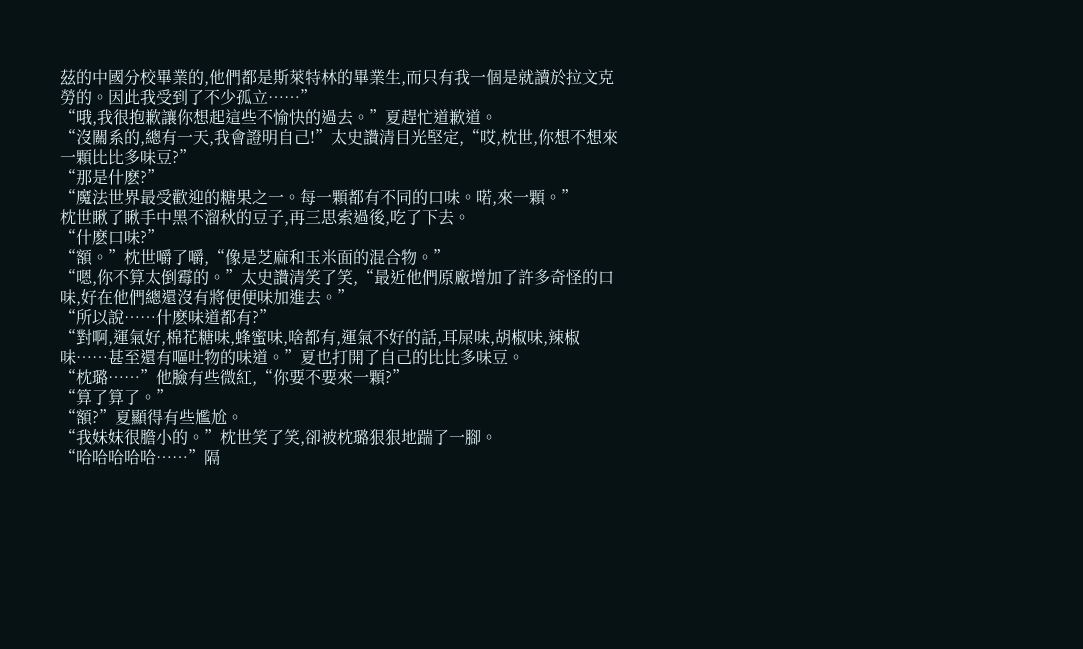茲的中國分校畢業的,他們都是斯萊特林的畢業生,而只有我一個是就讀於拉文克勞的。因此我受到了不少孤立……”
“哦,我很抱歉讓你想起這些不愉快的過去。”夏趕忙道歉道。
“沒關系的,總有一天,我會證明自己!”太史讚清目光堅定,“哎,枕世,你想不想來一顆比比多味豆?”
“那是什麽?”
“魔法世界最受歡迎的糖果之一。每一顆都有不同的口味。喏,來一顆。”
枕世瞅了瞅手中黑不溜秋的豆子,再三思索過後,吃了下去。
“什麽口味?”
“額。”枕世嚼了嚼,“像是芝麻和玉米面的混合物。”
“嗯,你不算太倒霉的。”太史讚清笑了笑,“最近他們原廠增加了許多奇怪的口味,好在他們總還沒有將便便味加進去。”
“所以說……什麽味道都有?”
“對啊,運氣好,棉花糖味,蜂蜜味,啥都有,運氣不好的話,耳屎味,胡椒味,辣椒味……甚至還有嘔吐物的味道。”夏也打開了自己的比比多味豆。
“枕璐……”他臉有些微紅,“你要不要來一顆?”
“算了算了。”
“額?”夏顯得有些尷尬。
“我妹妹很膽小的。”枕世笑了笑,卻被枕璐狠狠地踹了一腳。
“哈哈哈哈哈……”隔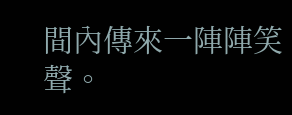間內傳來一陣陣笑聲。